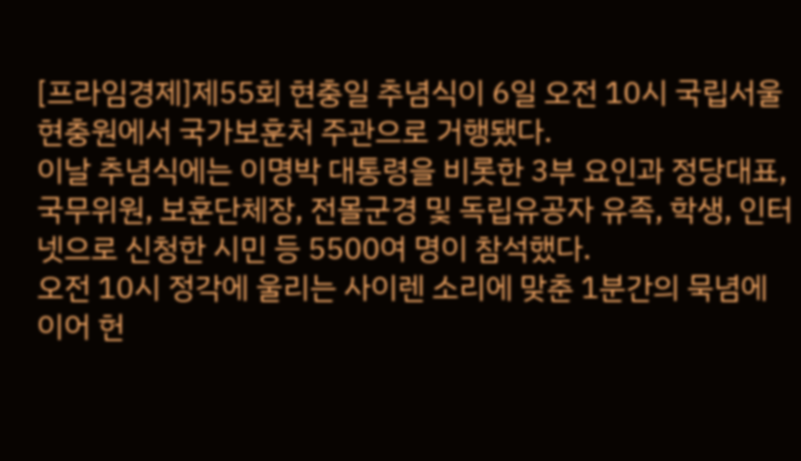[프라임경제]제55회 현충일 추념식이 6일 오전 10시 국립서울현충원에서 국가보훈처 주관으로 거행됐다.
이날 추념식에는 이명박 대통령을 비롯한 3부 요인과 정당대표, 국무위원, 보훈단체장, 전몰군경 및 독립유공자 유족, 학생, 인터넷으로 신청한 시민 등 5500여 명이 참석했다.
오전 10시 정각에 울리는 사이렌 소리에 맞춘 1분간의 묵념에 이어 헌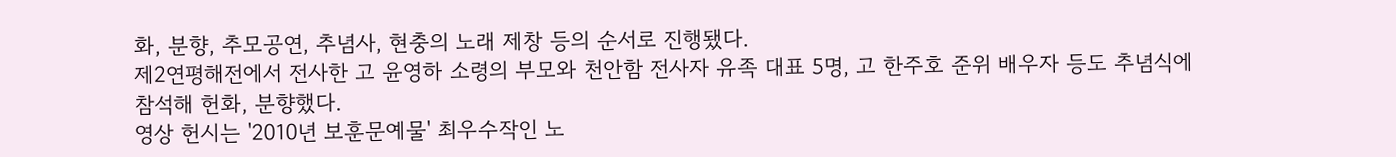화, 분향, 추모공연, 추념사, 현충의 노래 제창 등의 순서로 진행됐다.
제2연평해전에서 전사한 고 윤영하 소령의 부모와 천안함 전사자 유족 대표 5명, 고 한주호 준위 배우자 등도 추념식에 참석해 헌화, 분향했다.
영상 헌시는 '2010년 보훈문예물' 최우수작인 노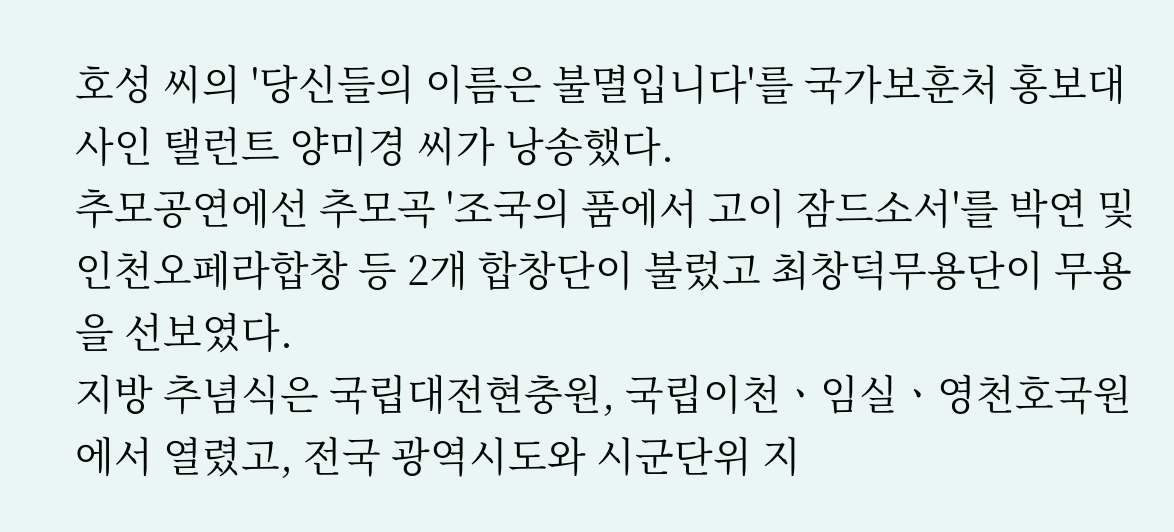호성 씨의 '당신들의 이름은 불멸입니다'를 국가보훈처 홍보대사인 탤런트 양미경 씨가 낭송했다.
추모공연에선 추모곡 '조국의 품에서 고이 잠드소서'를 박연 및 인천오페라합창 등 2개 합창단이 불렀고 최창덕무용단이 무용을 선보였다.
지방 추념식은 국립대전현충원, 국립이천ㆍ임실ㆍ영천호국원에서 열렸고, 전국 광역시도와 시군단위 지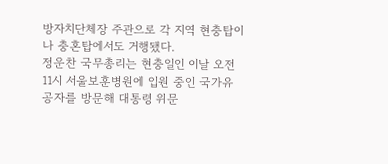방자치단체장 주관으로 각 지역 현충탑이나 충혼탑에서도 거행됐다.
정운찬 국무총리는 현충일인 이날 오전 11시 서울보훈병원에 입원 중인 국가유공자를 방문해 대통령 위문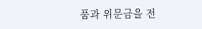품과 위문금을 전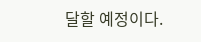달할 예정이다.